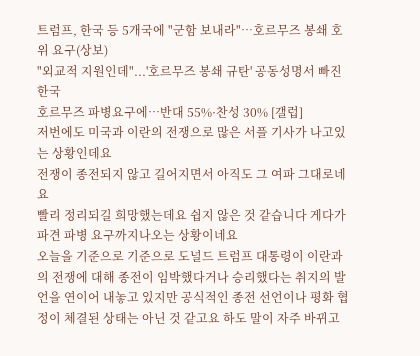트럼프, 한국 등 5개국에 "군함 보내라"…호르무즈 봉쇄 호위 요구(상보)
"외교적 지원인데"...'호르무즈 봉쇄 규탄' 공동성명서 빠진 한국
호르무즈 파병요구에…반대 55%·찬성 30% [갤럽]
저번에도 미국과 이란의 전쟁으로 많은 서플 기사가 나고있는 상황인데요
전쟁이 종전되지 않고 길어지면서 아직도 그 여파 그대로네요
빨리 정리되길 희망했는데요 쉽지 않은 것 같습니다 게다가 파견 파병 요구까지나오는 상황이네요
오늘을 기준으로 기준으로 도널드 트럼프 대통령이 이란과의 전쟁에 대해 종전이 임박했다거나 승리했다는 취지의 발언을 연이어 내놓고 있지만 공식적인 종전 선언이나 평화 협정이 체결된 상태는 아닌 것 같고요 하도 말이 자주 바뀌고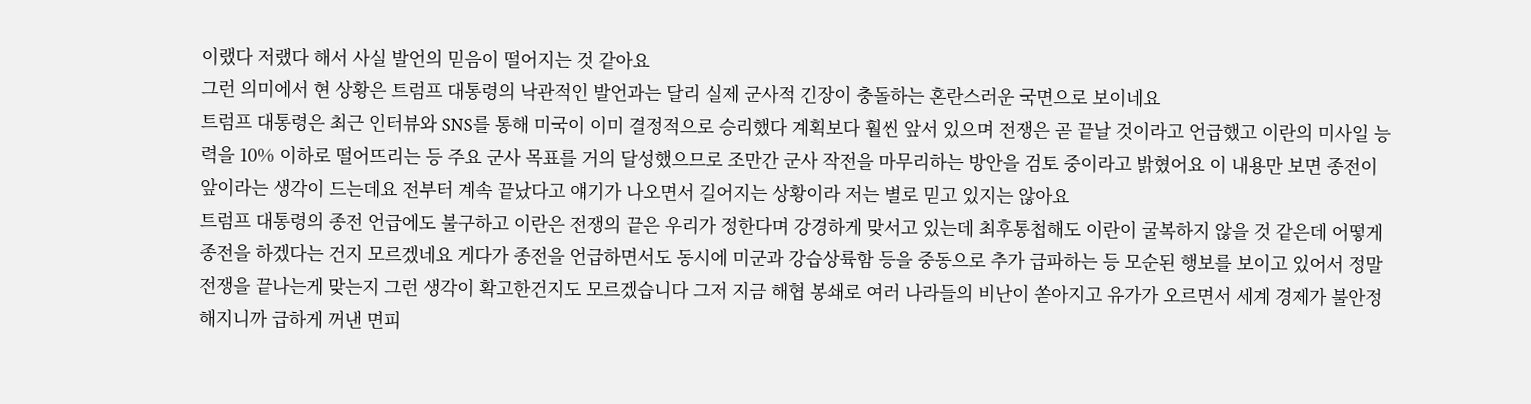이랬다 저랬다 해서 사실 발언의 믿음이 떨어지는 것 같아요
그런 의미에서 현 상황은 트럼프 대통령의 낙관적인 발언과는 달리 실제 군사적 긴장이 충돌하는 혼란스러운 국면으로 보이네요
트럼프 대통령은 최근 인터뷰와 SNS를 통해 미국이 이미 결정적으로 승리했다 계획보다 훨씬 앞서 있으며 전쟁은 곧 끝날 것이라고 언급했고 이란의 미사일 능력을 10% 이하로 떨어뜨리는 등 주요 군사 목표를 거의 달성했으므로 조만간 군사 작전을 마무리하는 방안을 검토 중이라고 밝혔어요 이 내용만 보면 종전이 앞이라는 생각이 드는데요 전부터 계속 끝났다고 얘기가 나오면서 길어지는 상황이라 저는 별로 믿고 있지는 않아요
트럼프 대통령의 종전 언급에도 불구하고 이란은 전쟁의 끝은 우리가 정한다며 강경하게 맞서고 있는데 최후통첩해도 이란이 굴복하지 않을 것 같은데 어떻게 종전을 하겠다는 건지 모르겠네요 게다가 종전을 언급하면서도 동시에 미군과 강습상륙함 등을 중동으로 추가 급파하는 등 모순된 행보를 보이고 있어서 정말 전쟁을 끝나는게 맞는지 그런 생각이 확고한건지도 모르겠습니다 그저 지금 해협 봉쇄로 여러 나라들의 비난이 쏟아지고 유가가 오르면서 세계 경제가 불안정해지니까 급하게 꺼낸 면피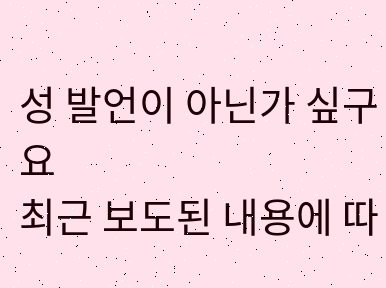성 발언이 아닌가 싶구요
최근 보도된 내용에 따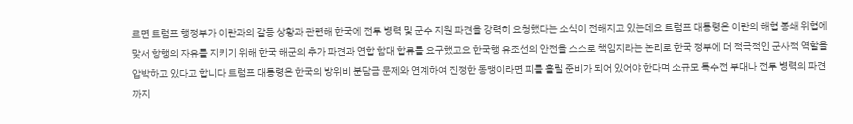르면 트럼프 행정부가 이란과의 갈등 상황과 관련해 한국에 전투 병력 및 군수 지원 파견을 강력히 요청했다는 소식이 전해지고 있는데요 트럼프 대통령은 이란의 해협 봉쇄 위협에 맞서 항행의 자유를 지키기 위해 한국 해군의 추가 파견과 연합 함대 합류를 요구했고요 한국행 유조선의 안전을 스스로 책임지라는 논리로 한국 정부에 더 적극적인 군사적 역할을 압박하고 있다고 합니다 트럼프 대통령은 한국의 방위비 분담금 문제와 연계하여 진정한 동맹이라면 피를 흘릴 준비가 되어 있어야 한다며 소규모 특수전 부대나 전투 병력의 파견까지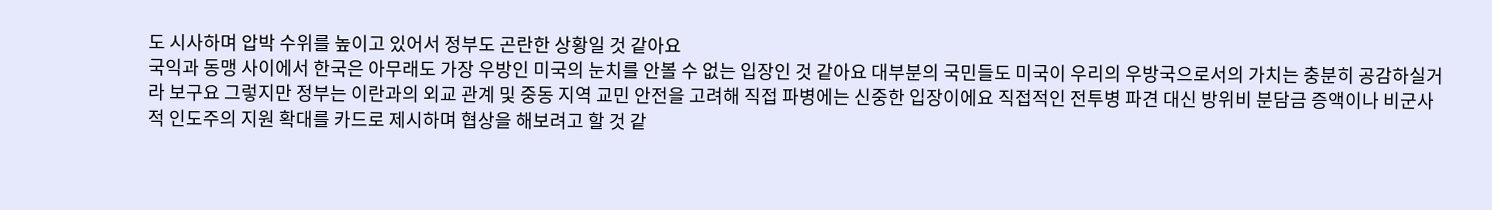도 시사하며 압박 수위를 높이고 있어서 정부도 곤란한 상황일 것 같아요
국익과 동맹 사이에서 한국은 아무래도 가장 우방인 미국의 눈치를 안볼 수 없는 입장인 것 같아요 대부분의 국민들도 미국이 우리의 우방국으로서의 가치는 충분히 공감하실거라 보구요 그렇지만 정부는 이란과의 외교 관계 및 중동 지역 교민 안전을 고려해 직접 파병에는 신중한 입장이에요 직접적인 전투병 파견 대신 방위비 분담금 증액이나 비군사적 인도주의 지원 확대를 카드로 제시하며 협상을 해보려고 할 것 같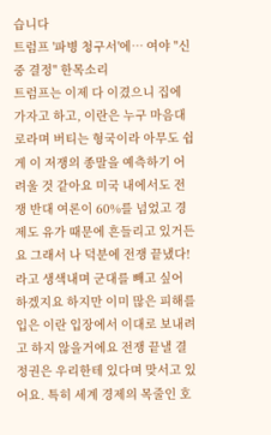습니다
트럼프 '파병 청구서'에… 여야 "신중 결정" 한목소리
트럼프는 이제 다 이겼으니 집에 가자고 하고, 이란은 누구 마음대로라며 버티는 형국이라 아무도 쉽게 이 저쟁의 종말을 예측하기 어려울 것 같아요 미국 내에서도 전쟁 반대 여론이 60%를 넘었고 경제도 유가 때문에 흔들리고 있거든요 그래서 나 덕분에 전쟁 끝냈다!라고 생색내며 군대를 빼고 싶어 하겠지요 하지만 이미 많은 피해를 입은 이란 입장에서 이대로 보내려고 하지 않을거에요 전쟁 끝낼 결정권은 우리한테 있다며 맞서고 있어요. 특히 세계 경제의 목줄인 호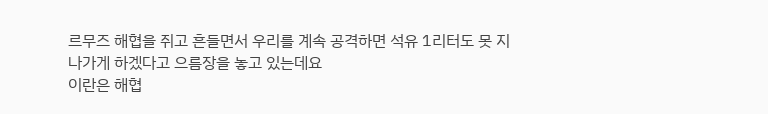르무즈 해협을 쥐고 흔들면서 우리를 계속 공격하면 석유 1리터도 못 지나가게 하겠다고 으름장을 놓고 있는데요
이란은 해협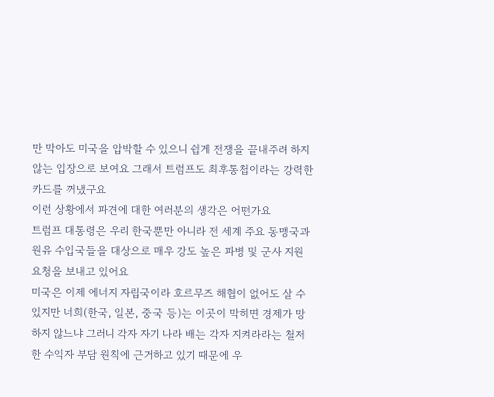만 막아도 미국을 압박할 수 있으니 쉽게 전쟁을 끝내주려 하지 않는 입장으로 보여요 그래서 트럼프도 최후통첩이라는 강력한 카드를 꺼냈구요
이런 상황에서 파견에 대한 여러분의 생각은 어떤가요
트럼프 대통령은 우리 한국뿐만 아니라 전 세계 주요 동맹국과 원유 수입국들을 대상으로 매우 강도 높은 파병 및 군사 지원 요청을 보내고 있어요
미국은 이제 에너지 자립국이라 호르무즈 해협이 없어도 살 수 있지만 너희(한국, 일본, 중국 등)는 이곳이 막히면 경제가 망하지 않느냐 그러니 각자 자기 나라 배는 각자 지켜라라는 철저한 수익자 부담 원칙에 근거하고 있기 때문에 우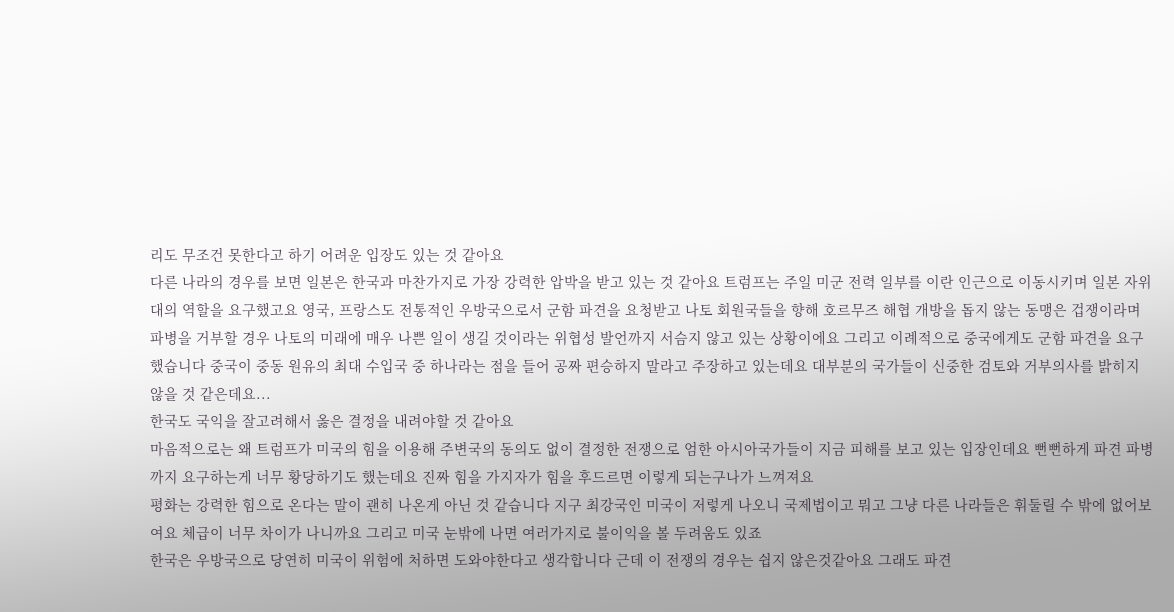리도 무조건 못한다고 하기 어려운 입장도 있는 것 같아요
다른 나라의 경우를 보면 일본은 한국과 마찬가지로 가장 강력한 압박을 받고 있는 것 같아요 트럼프는 주일 미군 전력 일부를 이란 인근으로 이동시키며 일본 자위대의 역할을 요구했고요 영국, 프랑스도 전통적인 우방국으로서 군함 파견을 요청받고 나토 회원국들을 향해 호르무즈 해협 개방을 돕지 않는 동맹은 겁쟁이라며 파병을 거부할 경우 나토의 미래에 매우 나쁜 일이 생길 것이라는 위협성 발언까지 서슴지 않고 있는 상황이에요 그리고 이례적으로 중국에게도 군함 파견을 요구했습니다 중국이 중동 원유의 최대 수입국 중 하나라는 점을 들어 공짜 편승하지 말라고 주장하고 있는데요 대부분의 국가들이 신중한 검토와 거부의사를 밝히지 않을 것 같은데요...
한국도 국익을 잘고려해서 옳은 결정을 내려야할 것 같아요
마음적으로는 왜 트럼프가 미국의 힘을 이용해 주변국의 동의도 없이 결정한 전쟁으로 엄한 아시아국가들이 지금 피해를 보고 있는 입장인데요 뻔뻔하게 파견 파병까지 요구하는게 너무 황당하기도 했는데요 진짜 힘을 가지자가 힘을 후드르면 이렇게 되는구나가 느껴져요
평화는 강력한 힘으로 온다는 말이 괜히 나온게 아닌 것 같습니다 지구 최강국인 미국이 저렇게 나오니 국제법이고 뭐고 그냥 다른 나라들은 휘둘릴 수 밖에 없어보여요 체급이 너무 차이가 나니까요 그리고 미국 눈밖에 나면 여러가지로 불이익을 볼 두려움도 있죠
한국은 우방국으로 당연히 미국이 위험에 처하면 도와야한다고 생각합니다 근데 이 전쟁의 경우는 쉽지 않은것같아요 그래도 파견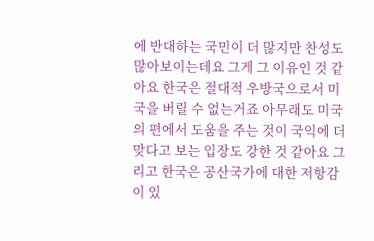에 반대하는 국민이 더 많지만 찬성도 많아보이는데요 그게 그 이유인 것 같아요 한국은 절대적 우방국으로서 미국을 버릴 수 없는거죠 아무래도 미국의 편에서 도움을 주는 것이 국익에 더 맞다고 보는 입장도 강한 것 같아요 그리고 한국은 공산국가에 대한 저항감이 있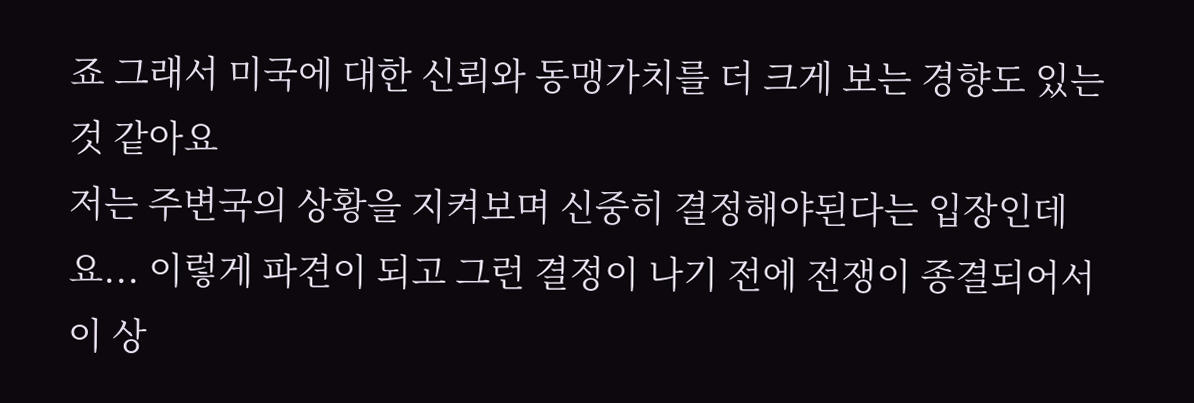죠 그래서 미국에 대한 신뢰와 동맹가치를 더 크게 보는 경향도 있는 것 같아요
저는 주변국의 상황을 지켜보며 신중히 결정해야된다는 입장인데요... 이렇게 파견이 되고 그런 결정이 나기 전에 전쟁이 종결되어서 이 상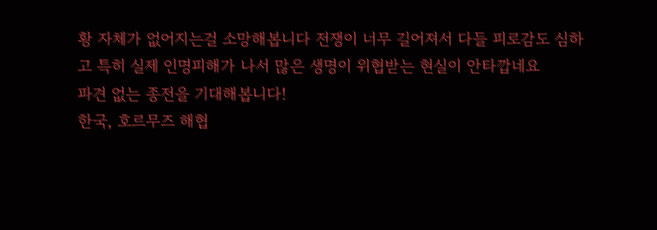황 자체가 없어지는걸 소망해봅니다 전쟁이 너무 길어져서 다들 피로감도 심하고 특히 실제 인명피해가 나서 많은 생명이 위협받는 현실이 안타깝네요
파견 없는 종전을 기대해봅니다!
한국, 호르무즈 해협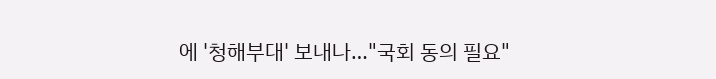에 '청해부대' 보내나…"국회 동의 필요"